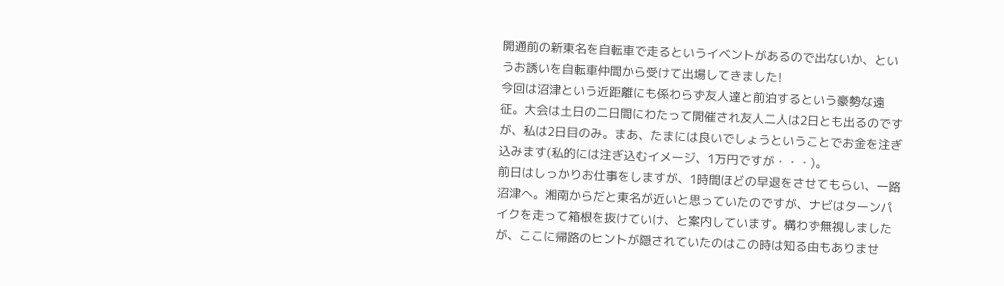開通前の新東名を自転車で走るというイベントがあるので出ないか、というお誘いを自転車仲間から受けて出場してきました!
今回は沼津という近距離にも係わらず友人達と前泊するという豪勢な遠征。大会は土日の二日間にわたって開催され友人二人は2日とも出るのですが、私は2日目のみ。まあ、たまには良いでしょうということでお金を注ぎ込みます(私的には注ぎ込むイメージ、1万円ですが・・・)。
前日はしっかりお仕事をしますが、1時間ほどの早退をさせてもらい、一路沼津へ。湘南からだと東名が近いと思っていたのですが、ナビはターンパイクを走って箱根を抜けていけ、と案内しています。構わず無視しましたが、ここに帰路のヒントが隠されていたのはこの時は知る由もありませ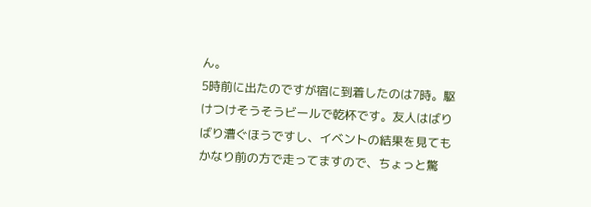ん。
5時前に出たのですが宿に到着したのは7時。駆けつけそうそうビールで乾杯です。友人はばりばり漕ぐほうですし、イベントの結果を見てもかなり前の方で走ってますので、ちょっと驚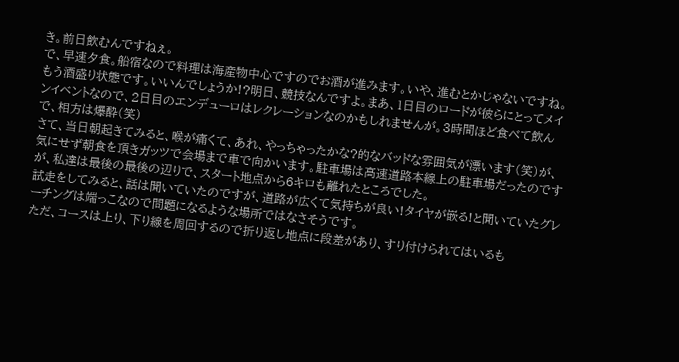き。前日飲むんですねぇ。
で、早速夕食。船宿なので料理は海産物中心ですのでお酒が進みます。いや、進むとかじゃないですね。もう酒盛り状態です。いいんでしょうか!?明日、競技なんですよ。まあ、1日目のロードが彼らにとってメインイベントなので、2日目のエンデューロはレクレーションなのかもしれませんが。3時間ほど食べて飲んで、相方は爆酔(笑)
さて、当日朝起きてみると、喉が痛くて、あれ、やっちゃったかな?的なバッドな雰囲気が漂います(笑)が、気にせず朝食を頂きガッツで会場まで車で向かいます。駐車場は高速道路本線上の駐車場だったのですが、私達は最後の最後の辺りで、スタート地点から6キロも離れたところでした。
試走をしてみると、話は聞いていたのですが、道路が広くて気持ちが良い!タイヤが嵌る!と聞いていたグレーチングは端っこなので問題になるような場所ではなさそうです。
ただ、コースは上り、下り線を周回するので折り返し地点に段差があり、すり付けられてはいるも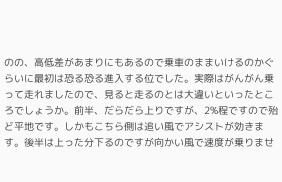のの、高低差があまりにもあるので乗車のままいけるのかぐらいに最初は恐る恐る進入する位でした。実際はがんがん乗って走れましたので、見ると走るのとは大違いといったところでしょうか。前半、だらだら上りですが、2%程ですので殆ど平地です。しかもこちら側は追い風でアシストが効きます。後半は上った分下るのですが向かい風で速度が乗りませ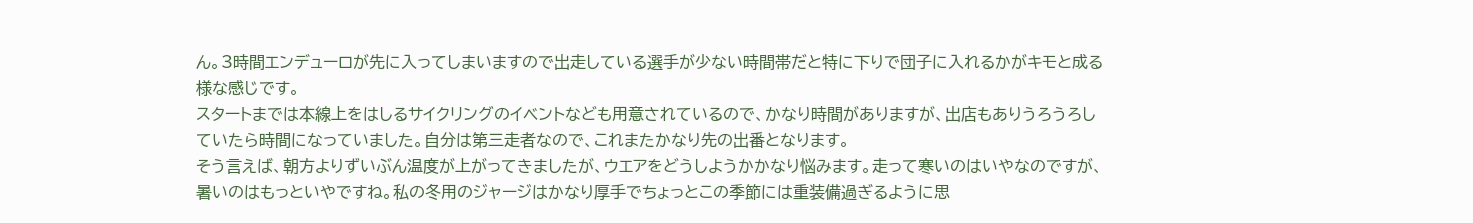ん。3時間エンデューロが先に入ってしまいますので出走している選手が少ない時間帯だと特に下りで団子に入れるかがキモと成る様な感じです。
スタートまでは本線上をはしるサイクリングのイベントなども用意されているので、かなり時間がありますが、出店もありうろうろしていたら時間になっていました。自分は第三走者なので、これまたかなり先の出番となります。
そう言えば、朝方よりずいぶん温度が上がってきましたが、ウエアをどうしようかかなり悩みます。走って寒いのはいやなのですが、暑いのはもっといやですね。私の冬用のジャージはかなり厚手でちょっとこの季節には重装備過ぎるように思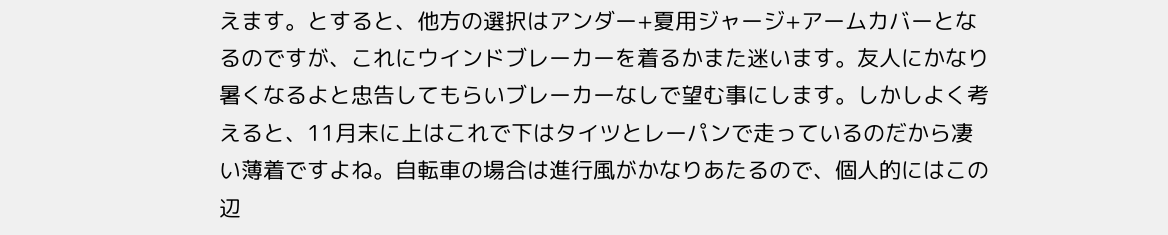えます。とすると、他方の選択はアンダー+夏用ジャージ+アームカバーとなるのですが、これにウインドブレーカーを着るかまた迷います。友人にかなり暑くなるよと忠告してもらいブレーカーなしで望む事にします。しかしよく考えると、11月末に上はこれで下はタイツとレーパンで走っているのだから凄い薄着ですよね。自転車の場合は進行風がかなりあたるので、個人的にはこの辺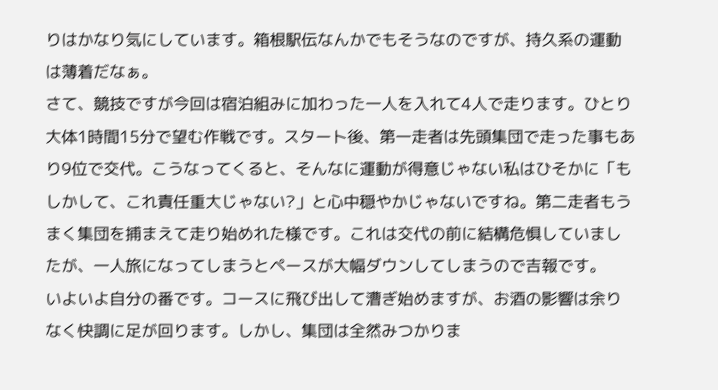りはかなり気にしています。箱根駅伝なんかでもそうなのですが、持久系の運動は薄着だなぁ。
さて、競技ですが今回は宿泊組みに加わった一人を入れて4人で走ります。ひとり大体1時間15分で望む作戦です。スタート後、第一走者は先頭集団で走った事もあり9位で交代。こうなってくると、そんなに運動が得意じゃない私はひそかに「もしかして、これ責任重大じゃない?」と心中穏やかじゃないですね。第二走者もうまく集団を捕まえて走り始めれた様です。これは交代の前に結構危惧していましたが、一人旅になってしまうとペースが大幅ダウンしてしまうので吉報です。
いよいよ自分の番です。コースに飛び出して漕ぎ始めますが、お酒の影響は余りなく快調に足が回ります。しかし、集団は全然みつかりま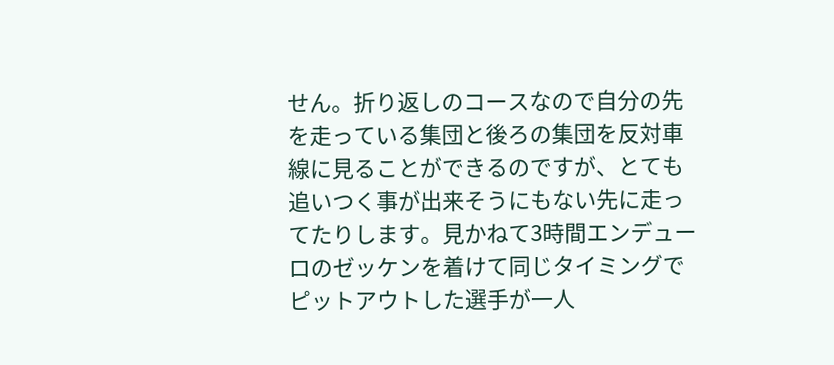せん。折り返しのコースなので自分の先を走っている集団と後ろの集団を反対車線に見ることができるのですが、とても追いつく事が出来そうにもない先に走ってたりします。見かねて3時間エンデューロのゼッケンを着けて同じタイミングでピットアウトした選手が一人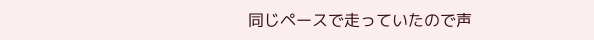同じペースで走っていたので声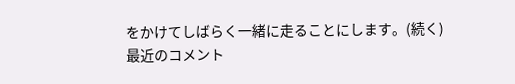をかけてしばらく一緒に走ることにします。(続く)
最近のコメント